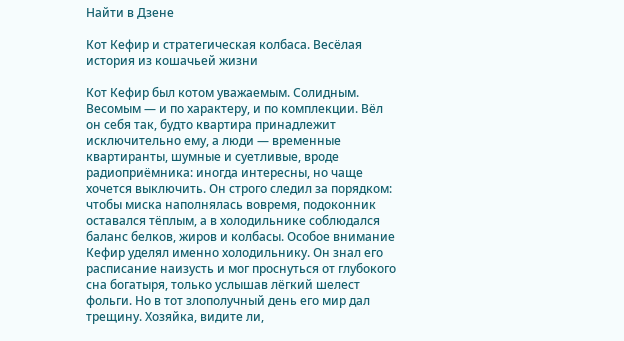Найти в Дзене

Кот Кефир и стратегическая колбаса. Весёлая история из кошачьей жизни

Кот Кефир был котом уважаемым. Солидным. Весомым — и по характеру, и по комплекции. Вёл он себя так, будто квартира принадлежит исключительно ему, а люди — временные квартиранты, шумные и суетливые, вроде радиоприёмника: иногда интересны, но чаще хочется выключить. Он строго следил за порядком: чтобы миска наполнялась вовремя, подоконник оставался тёплым, а в холодильнике соблюдался баланс белков, жиров и колбасы. Особое внимание Кефир уделял именно холодильнику. Он знал его расписание наизусть и мог проснуться от глубокого сна богатыря, только услышав лёгкий шелест фольги. Но в тот злополучный день его мир дал трещину. Хозяйка, видите ли,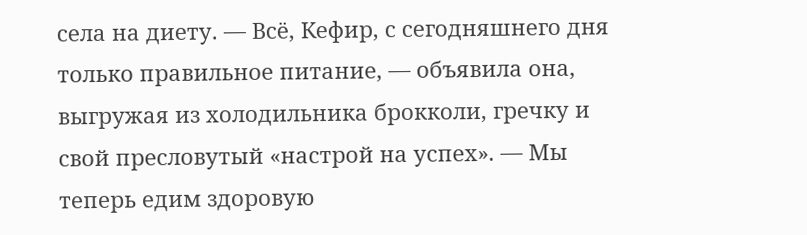села на диету. — Всё, Кефир, с сегодняшнего дня только правильное питание, — объявила она, выгружая из холодильника брокколи, гречку и свой пресловутый «настрой на успех». — Мы теперь едим здоровую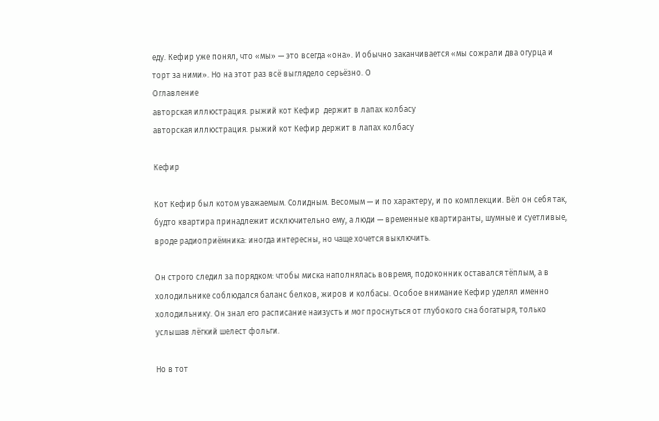еду. Кефир уже понял, что «мы» — это всегда «она». И обычно заканчивается «мы сожрали два огурца и торт за ними». Но на этот раз всё выглядело серьёзно. О
Оглавление
авторская иллюстрация. рыжий кот Кефир  держит в лапах колбасу
авторская иллюстрация. рыжий кот Кефир держит в лапах колбасу

Кефир

Кот Кефир был котом уважаемым. Солидным. Весомым — и по характеру, и по комплекции. Вёл он себя так, будто квартира принадлежит исключительно ему, а люди — временные квартиранты, шумные и суетливые, вроде радиоприёмника: иногда интересны, но чаще хочется выключить.

Он строго следил за порядком: чтобы миска наполнялась вовремя, подоконник оставался тёплым, а в холодильнике соблюдался баланс белков, жиров и колбасы. Особое внимание Кефир уделял именно холодильнику. Он знал его расписание наизусть и мог проснуться от глубокого сна богатыря, только услышав лёгкий шелест фольги.

Но в тот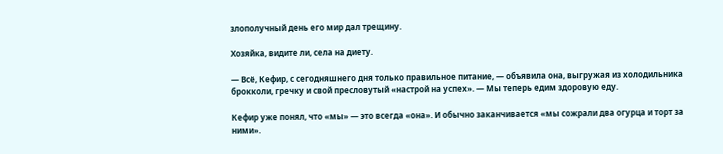злополучный день его мир дал трещину.

Хозяйка, видите ли, села на диету.

— Всё, Кефир, с сегодняшнего дня только правильное питание, — объявила она, выгружая из холодильника брокколи, гречку и свой пресловутый «настрой на успех». — Мы теперь едим здоровую еду.

Кефир уже понял, что «мы» — это всегда «она». И обычно заканчивается «мы сожрали два огурца и торт за ними».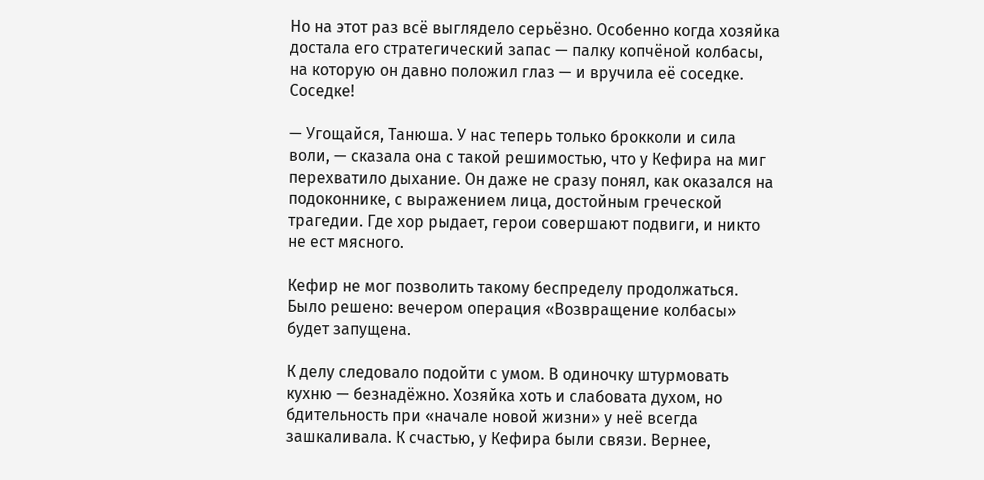Но на этот раз всё выглядело серьёзно. Особенно когда хозяйка достала его стратегический запас — палку копчёной колбасы, на которую он давно положил глаз — и вручила её соседке. Соседке!

— Угощайся, Танюша. У нас теперь только брокколи и сила воли, — сказала она с такой решимостью, что у Кефира на миг перехватило дыхание. Он даже не сразу понял, как оказался на подоконнике, с выражением лица, достойным греческой трагедии. Где хор рыдает, герои совершают подвиги, и никто не ест мясного.

Кефир не мог позволить такому беспределу продолжаться. Было решено: вечером операция «Возвращение колбасы» будет запущена.

К делу следовало подойти с умом. В одиночку штурмовать кухню — безнадёжно. Хозяйка хоть и слабовата духом, но бдительность при «начале новой жизни» у неё всегда зашкаливала. К счастью, у Кефира были связи. Вернее,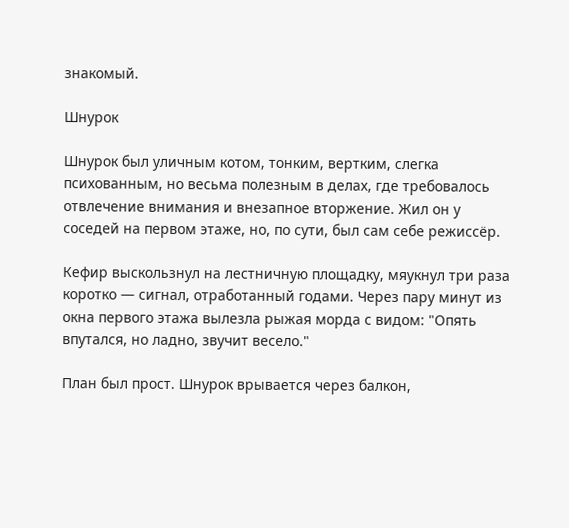знакомый.

Шнурок

Шнурок был уличным котом, тонким, вертким, слегка психованным, но весьма полезным в делах, где требовалось отвлечение внимания и внезапное вторжение. Жил он у соседей на первом этаже, но, по сути, был сам себе режиссёр.

Кефир выскользнул на лестничную площадку, мяукнул три раза коротко — сигнал, отработанный годами. Через пару минут из окна первого этажа вылезла рыжая морда с видом: "Опять впутался, но ладно, звучит весело."

План был прост. Шнурок врывается через балкон,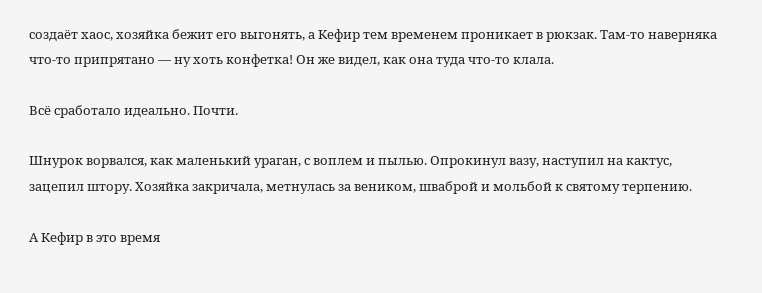создаёт хаос, хозяйка бежит его выгонять, а Кефир тем временем проникает в рюкзак. Там-то наверняка что-то припрятано — ну хоть конфетка! Он же видел, как она туда что-то клала.

Всё сработало идеально. Почти.

Шнурок ворвался, как маленький ураган, с воплем и пылью. Опрокинул вазу, наступил на кактус, зацепил штору. Хозяйка закричала, метнулась за веником, шваброй и мольбой к святому терпению.

А Кефир в это время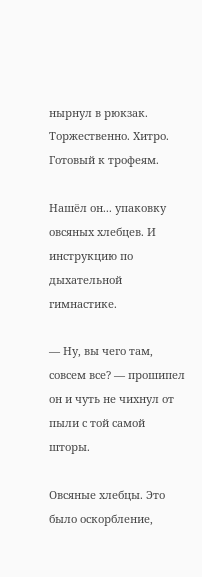нырнул в рюкзак. Торжественно. Хитро. Готовый к трофеям.

Нашёл он... упаковку овсяных хлебцев. И инструкцию по дыхательной гимнастике.

— Ну, вы чего там, совсем все? — прошипел он и чуть не чихнул от пыли с той самой шторы.

Овсяные хлебцы. Это было оскорбление,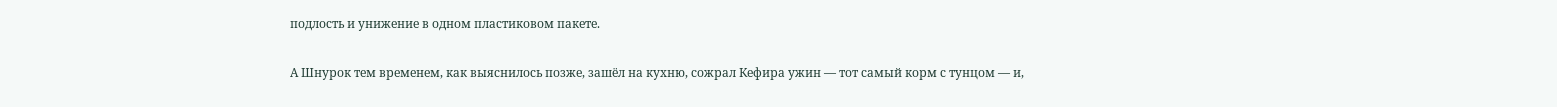подлость и унижение в одном пластиковом пакете.

А Шнурок тем временем, как выяснилось позже, зашёл на кухню, сожрал Кефира ужин — тот самый корм с тунцом — и,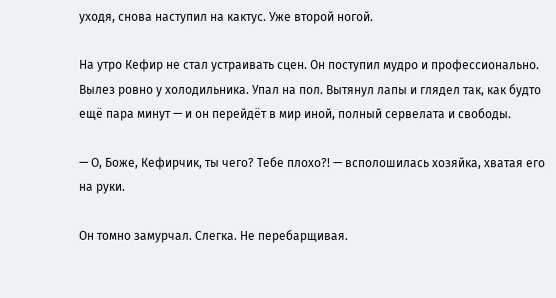уходя, снова наступил на кактус. Уже второй ногой.

На утро Кефир не стал устраивать сцен. Он поступил мудро и профессионально. Вылез ровно у холодильника. Упал на пол. Вытянул лапы и глядел так, как будто ещё пара минут — и он перейдёт в мир иной, полный сервелата и свободы.

— О, Боже, Кефирчик, ты чего? Тебе плохо?! — всполошилась хозяйка, хватая его на руки.

Он томно замурчал. Слегка. Не перебарщивая.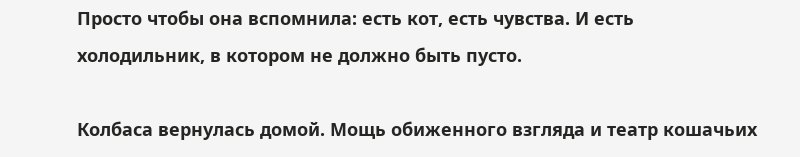Просто чтобы она вспомнила: есть кот, есть чувства. И есть холодильник, в котором не должно быть пусто.

Колбаса вернулась домой. Мощь обиженного взгляда и театр кошачьих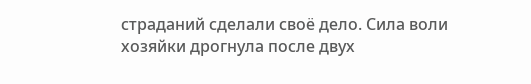страданий сделали своё дело. Сила воли хозяйки дрогнула после двух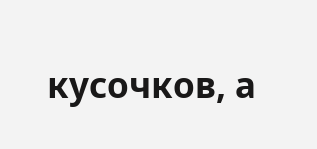кусочков, а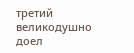третий великодушно доел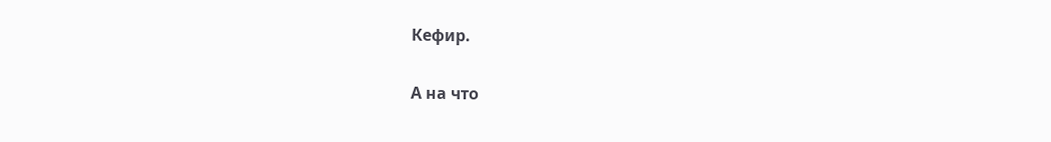Кефир.

А на что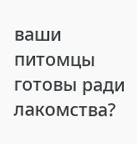ваши питомцы готовы ради лакомства?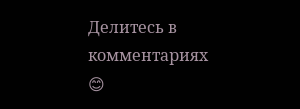Делитесь в комментариях 😊